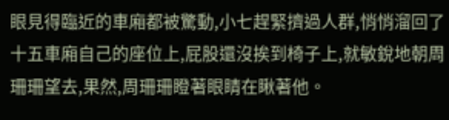眼見得臨近的車廂都被驚動,小七趕緊擠過人群,悄悄溜回了十五車廂自己的座位上,屁股還沒挨到椅子上,就敏銳地朝周珊珊望去,果然,周珊珊瞪著眼睛在瞅著他。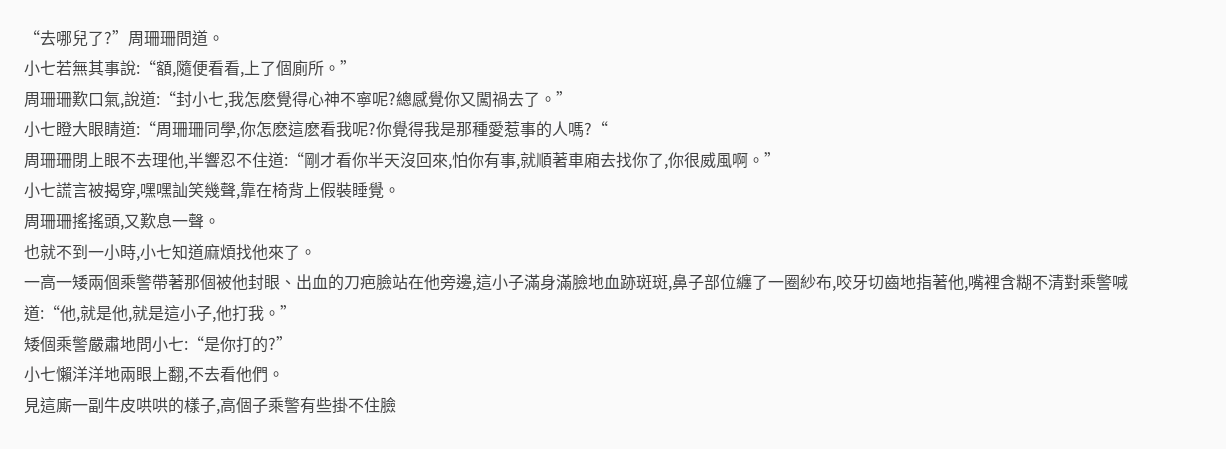“去哪兒了?”周珊珊問道。
小七若無其事說:“額,隨便看看,上了個廁所。”
周珊珊歎口氣,說道:“封小七,我怎麽覺得心神不寧呢?總感覺你又闖禍去了。”
小七瞪大眼睛道:“周珊珊同學,你怎麽這麽看我呢?你覺得我是那種愛惹事的人嗎?“
周珊珊閉上眼不去理他,半響忍不住道:“剛才看你半天沒回來,怕你有事,就順著車廂去找你了,你很威風啊。”
小七謊言被揭穿,嘿嘿訕笑幾聲,靠在椅背上假裝睡覺。
周珊珊搖搖頭,又歎息一聲。
也就不到一小時,小七知道麻煩找他來了。
一高一矮兩個乘警帶著那個被他封眼、出血的刀疤臉站在他旁邊,這小子滿身滿臉地血跡斑斑,鼻子部位纏了一圈紗布,咬牙切齒地指著他,嘴裡含糊不清對乘警喊道:“他,就是他,就是這小子,他打我。”
矮個乘警嚴肅地問小七:“是你打的?”
小七懶洋洋地兩眼上翻,不去看他們。
見這廝一副牛皮哄哄的樣子,高個子乘警有些掛不住臉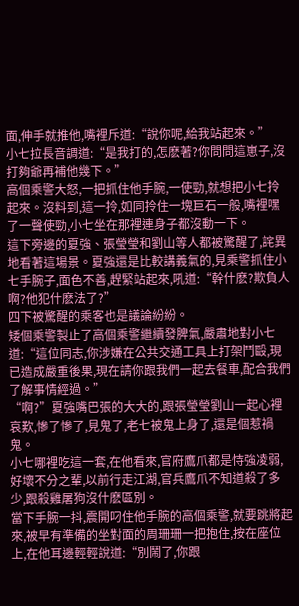面,伸手就推他,嘴裡斥道:“說你呢,給我站起來。”
小七拉長音調道:“是我打的,怎麽著?你問問這崽子,沒打夠爺再補他幾下。”
高個乘警大怒,一把抓住他手腕,一使勁,就想把小七拎起來。沒料到,這一拎,如同拎住一塊巨石一般,嘴裡嘿了一聲使勁,小七坐在那裡連身子都沒動一下。
這下旁邊的夏強、張瑩瑩和劉山等人都被驚醒了,詫異地看著這場景。夏強還是比較講義氣的,見乘警抓住小七手腕子,面色不善,趕緊站起來,吼道:“幹什麽?欺負人啊?他犯什麽法了?”
四下被驚醒的乘客也是議論紛紛。
矮個乘警製止了高個乘警繼續發脾氣,嚴肅地對小七道:“這位同志,你涉嫌在公共交通工具上打架鬥毆,現已造成嚴重後果,現在請你跟我們一起去餐車,配合我們了解事情經過。”
“啊?”夏強嘴巴張的大大的,跟張瑩瑩劉山一起心裡哀歎,慘了慘了,見鬼了,老七被鬼上身了,還是個惹禍鬼。
小七哪裡吃這一套,在他看來,官府鷹爪都是恃強凌弱,好壞不分之輩,以前行走江湖,官兵鷹爪不知道殺了多少,跟殺雞屠狗沒什麽區別。
當下手腕一抖,震開叼住他手腕的高個乘警,就要跳將起來,被早有準備的坐對面的周珊珊一把抱住,按在座位上,在他耳邊輕輕說道:“別鬧了,你跟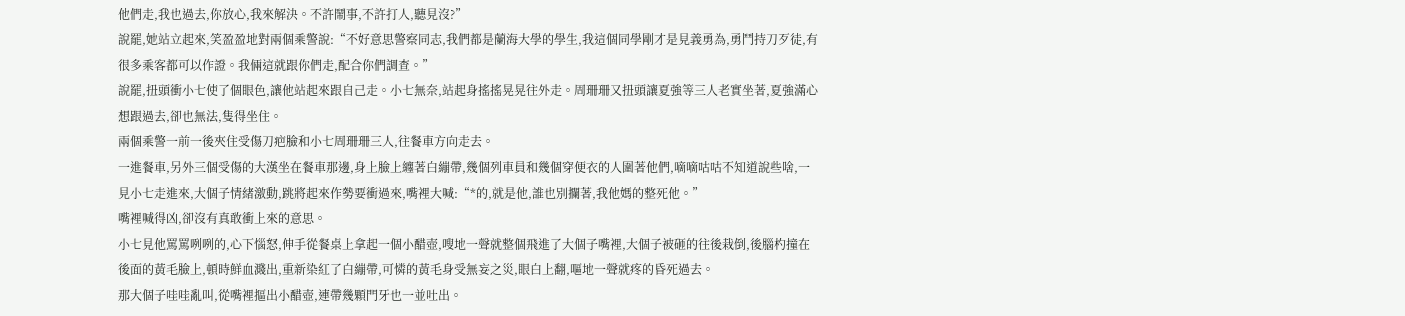他們走,我也過去,你放心,我來解決。不許鬧事,不許打人,聽見沒?”
說罷,她站立起來,笑盈盈地對兩個乘警說:“不好意思警察同志,我們都是蘭海大學的學生,我這個同學剛才是見義勇為,勇鬥持刀歹徒,有很多乘客都可以作證。我倆這就跟你們走,配合你們調查。”
說罷,扭頭衝小七使了個眼色,讓他站起來跟自己走。小七無奈,站起身搖搖晃晃往外走。周珊珊又扭頭讓夏強等三人老實坐著,夏強滿心想跟過去,卻也無法,隻得坐住。
兩個乘警一前一後夾住受傷刀疤臉和小七周珊珊三人,往餐車方向走去。
一進餐車,另外三個受傷的大漢坐在餐車那邊,身上臉上纏著白繃帶,幾個列車員和幾個穿便衣的人圍著他們,嘀嘀咕咕不知道說些啥,一見小七走進來,大個子情緒激動,跳將起來作勢要衝過來,嘴裡大喊:“*的,就是他,誰也別攔著,我他媽的整死他。”
嘴裡喊得凶,卻沒有真敢衝上來的意思。
小七見他罵罵咧咧的,心下惱怒,伸手從餐桌上拿起一個小醋壺,嗖地一聲就整個飛進了大個子嘴裡,大個子被砸的往後栽倒,後腦杓撞在後面的黃毛臉上,頓時鮮血濺出,重新染紅了白繃帶,可憐的黃毛身受無妄之災,眼白上翻,嘔地一聲就疼的昏死過去。
那大個子哇哇亂叫,從嘴裡摳出小醋壺,連帶幾顆門牙也一並吐出。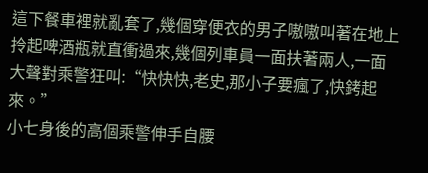這下餐車裡就亂套了,幾個穿便衣的男子嗷嗷叫著在地上拎起啤酒瓶就直衝過來,幾個列車員一面扶著兩人,一面大聲對乘警狂叫:“快快快,老史,那小子要瘋了,快銬起來。”
小七身後的高個乘警伸手自腰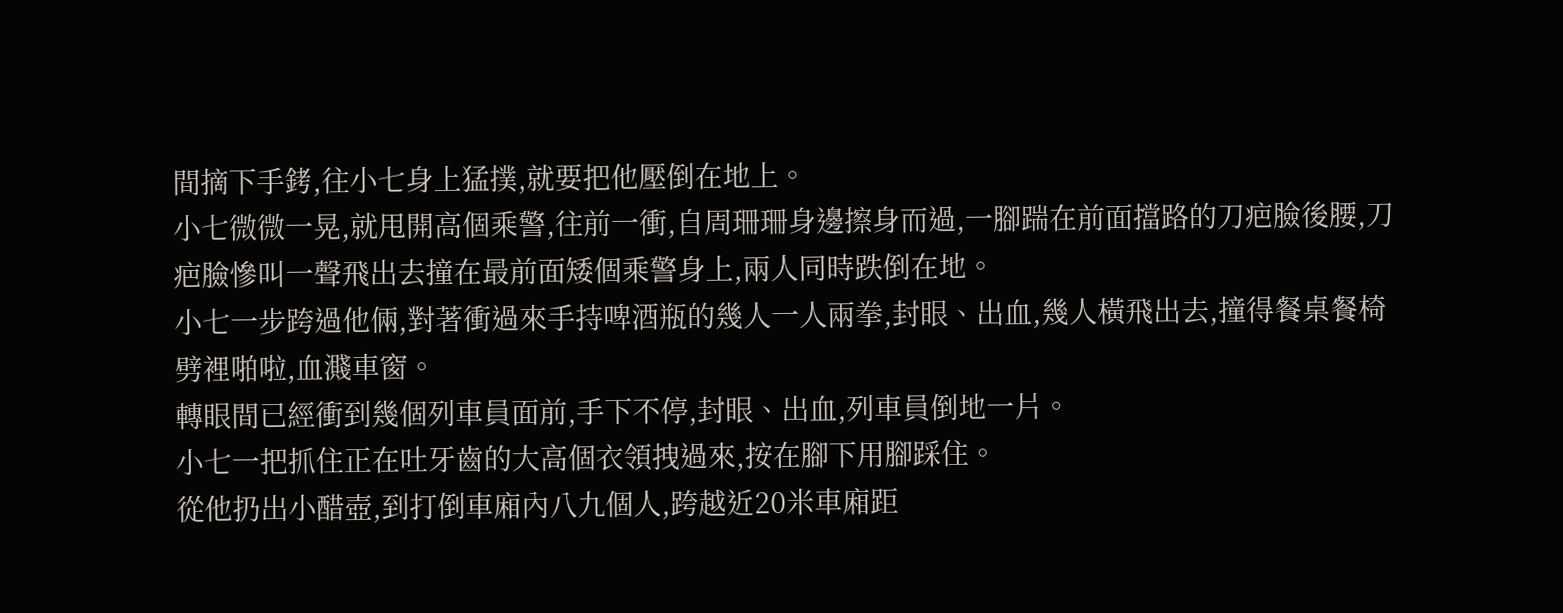間摘下手銬,往小七身上猛撲,就要把他壓倒在地上。
小七微微一晃,就甩開高個乘警,往前一衝,自周珊珊身邊擦身而過,一腳踹在前面擋路的刀疤臉後腰,刀疤臉慘叫一聲飛出去撞在最前面矮個乘警身上,兩人同時跌倒在地。
小七一步跨過他倆,對著衝過來手持啤酒瓶的幾人一人兩拳,封眼、出血,幾人橫飛出去,撞得餐桌餐椅劈裡啪啦,血濺車窗。
轉眼間已經衝到幾個列車員面前,手下不停,封眼、出血,列車員倒地一片。
小七一把抓住正在吐牙齒的大高個衣領拽過來,按在腳下用腳踩住。
從他扔出小醋壺,到打倒車廂內八九個人,跨越近20米車廂距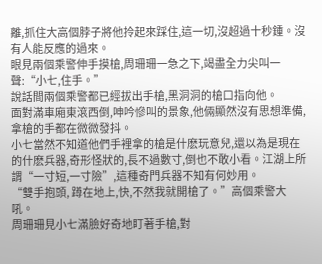離,抓住大高個脖子將他拎起來踩住,這一切,沒超過十秒鍾。沒有人能反應的過來。
眼見兩個乘警伸手摸槍,周珊珊一急之下,竭盡全力尖叫一聲:“小七,住手。”
說話間兩個乘警都已經拔出手槍,黑洞洞的槍口指向他。
面對滿車廂東滾西倒,呻吟慘叫的景象,他倆顯然沒有思想準備,拿槍的手都在微微發抖。
小七當然不知道他們手裡拿的槍是什麽玩意兒,還以為是現在的什麽兵器,奇形怪狀的,長不過數寸,倒也不敢小看。江湖上所謂“一寸短,一寸險”,這種奇門兵器不知有何妙用。
“雙手抱頭, 蹲在地上,快,不然我就開槍了。”高個乘警大吼。
周珊珊見小七滿臉好奇地盯著手槍,對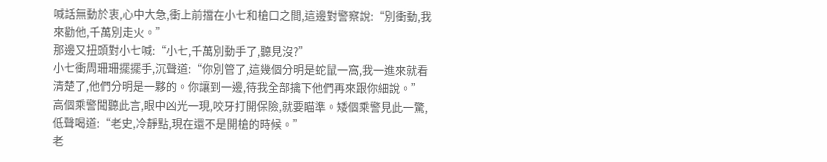喊話無動於衷,心中大急,衝上前擋在小七和槍口之間,這邊對警察說:“別衝動,我來勸他,千萬別走火。”
那邊又扭頭對小七喊:“小七,千萬別動手了,聽見沒?”
小七衝周珊珊擺擺手,沉聲道:“你別管了,這幾個分明是蛇鼠一窩,我一進來就看清楚了,他們分明是一夥的。你讓到一邊,待我全部擒下他們再來跟你細說。”
高個乘警聞聽此言,眼中凶光一現,咬牙打開保險,就要瞄準。矮個乘警見此一驚,低聲喝道:“老史,冷靜點,現在還不是開槍的時候。”
老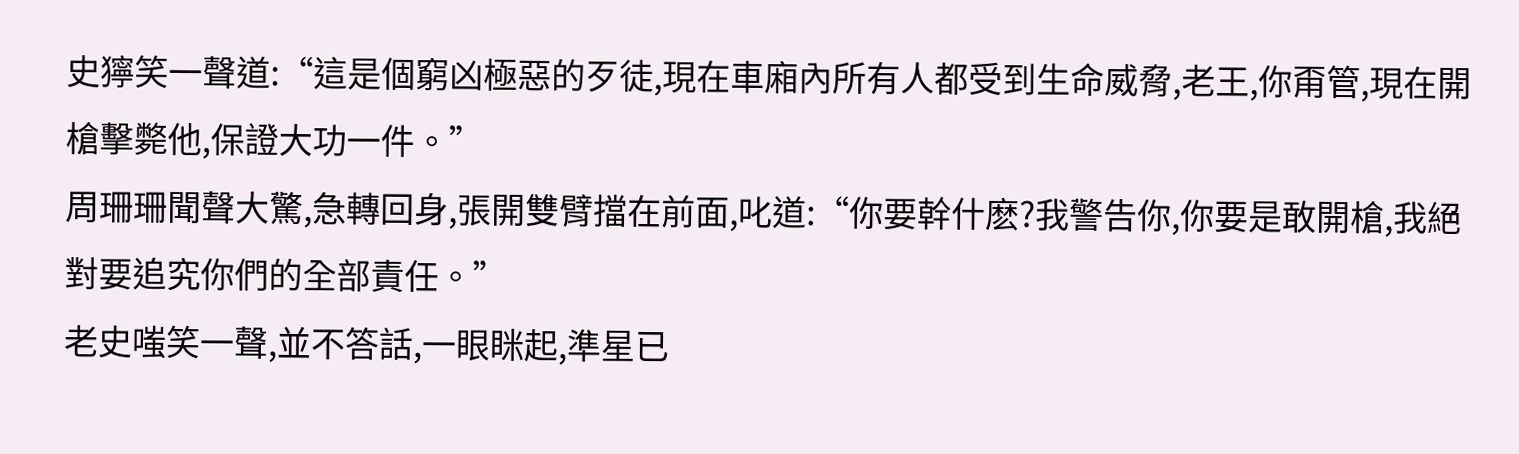史獰笑一聲道:“這是個窮凶極惡的歹徒,現在車廂內所有人都受到生命威脅,老王,你甭管,現在開槍擊斃他,保證大功一件。”
周珊珊聞聲大驚,急轉回身,張開雙臂擋在前面,叱道:“你要幹什麽?我警告你,你要是敢開槍,我絕對要追究你們的全部責任。”
老史嗤笑一聲,並不答話,一眼眯起,準星已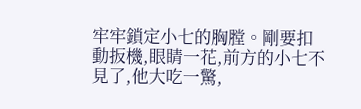牢牢鎖定小七的胸膛。剛要扣動扳機,眼睛一花,前方的小七不見了,他大吃一驚,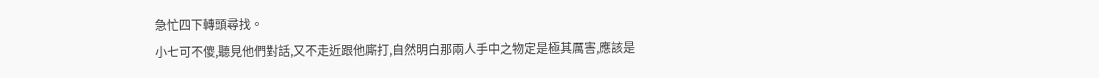急忙四下轉頭尋找。
小七可不傻,聽見他們對話,又不走近跟他廝打,自然明白那兩人手中之物定是極其厲害,應該是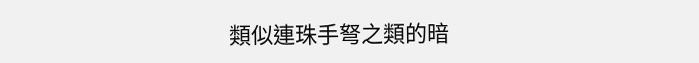類似連珠手弩之類的暗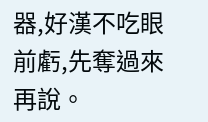器,好漢不吃眼前虧,先奪過來再說。